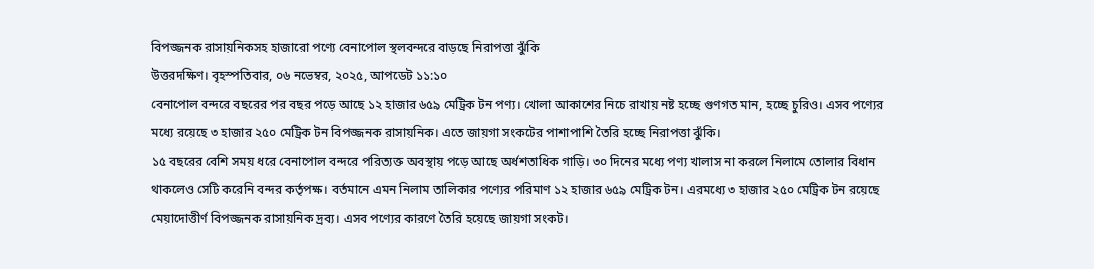বিপজ্জনক রাসায়নিকসহ হাজারো পণ্যে বেনাপোল স্থলবন্দরে বাড়ছে নিরাপত্তা ঝুঁকি
উত্তরদক্ষিণ। বৃহস্পতিবার, ০৬ নভেম্বর, ২০২৫, আপডেট ১১:১০
বেনাপোল বন্দরে বছরের পর বছর পড়ে আছে ১২ হাজার ৬৫৯ মেট্রিক টন পণ্য। খোলা আকাশের নিচে রাখায় নষ্ট হচ্ছে গুণগত মান, হচ্ছে চুরিও। এসব পণ্যের মধ্যে রয়েছে ৩ হাজার ২৫০ মেট্রিক টন বিপজ্জনক রাসায়নিক। এতে জায়গা সংকটের পাশাপাশি তৈরি হচ্ছে নিরাপত্তা ঝুঁকি।
১৫ বছরের বেশি সময় ধরে বেনাপোল বন্দরে পরিত্যক্ত অবস্থায় পড়ে আছে অর্ধশতাধিক গাড়ি। ৩০ দিনের মধ্যে পণ্য খালাস না করলে নিলামে তোলার বিধান থাকলেও সেটি করেনি বন্দর কর্তৃপক্ষ। বর্তমানে এমন নিলাম তালিকার পণ্যের পরিমাণ ১২ হাজার ৬৫৯ মেট্রিক টন। এরমধ্যে ৩ হাজার ২৫০ মেট্রিক টন রয়েছে মেয়াদোত্তীর্ণ বিপজ্জনক রাসায়নিক দ্রব্য। এসব পণ্যের কারণে তৈরি হয়েছে জায়গা সংকট।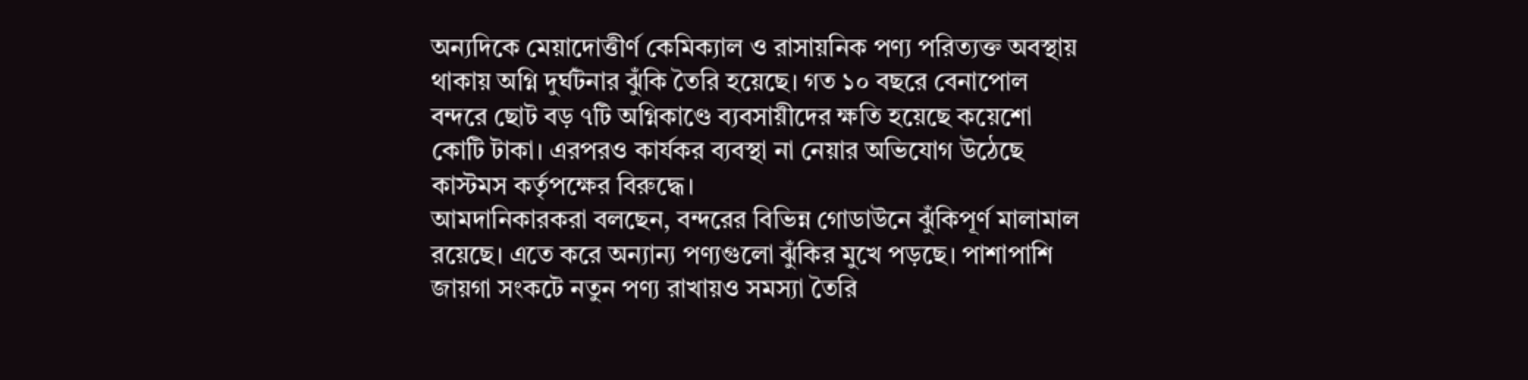অন্যদিকে মেয়াদোত্তীর্ণ কেমিক্যাল ও রাসায়নিক পণ্য পরিত্যক্ত অবস্থায় থাকায় অগ্নি দুর্ঘটনার ঝুঁকি তৈরি হয়েছে। গত ১০ বছরে বেনাপোল বন্দরে ছোট বড় ৭টি অগ্নিকাণ্ডে ব্যবসায়ীদের ক্ষতি হয়েছে কয়েশো কোটি টাকা। এরপরও কার্যকর ব্যবস্থা না নেয়ার অভিযোগ উঠেছে কাস্টমস কর্তৃপক্ষের বিরুদ্ধে।
আমদানিকারকরা বলছেন, বন্দরের বিভিন্ন গোডাউনে ঝুঁকিপূর্ণ মালামাল রয়েছে। এতে করে অন্যান্য পণ্যগুলো ঝুঁকির মুখে পড়ছে। পাশাপাশি জায়গা সংকটে নতুন পণ্য রাখায়ও সমস্যা তৈরি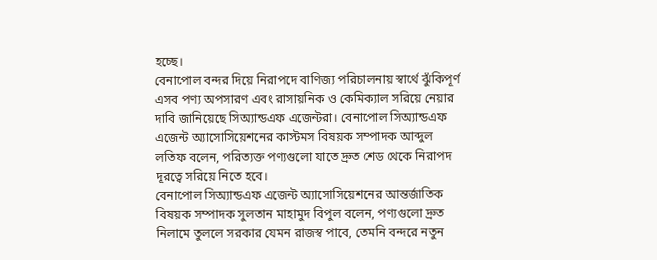হচ্ছে।
বেনাপোল বন্দর দিয়ে নিরাপদে বাণিজ্য পরিচালনায় স্বার্থে ঝুঁকিপূর্ণ এসব পণ্য অপসারণ এবং রাসায়নিক ও কেমিক্যাল সরিয়ে নেয়ার দাবি জানিয়েছে সিঅ্যান্ডএফ এজেন্টরা। বেনাপোল সিঅ্যান্ডএফ এজেন্ট অ্যাসোসিয়েশনের কাস্টমস বিষয়ক সম্পাদক আব্দুল লতিফ বলেন, পরিত্যক্ত পণ্যগুলো যাতে দ্রুত শেড থেকে নিরাপদ দূরত্বে সরিয়ে নিতে হবে।
বেনাপোল সিঅ্যান্ডএফ এজেন্ট অ্যাসোসিয়েশনের আন্তর্জাতিক বিষয়ক সম্পাদক সুলতান মাহামুদ বিপুল বলেন, পণ্যগুলো দ্রুত নিলামে তুললে সরকার যেমন রাজস্ব পাবে, তেমনি বন্দরে নতুন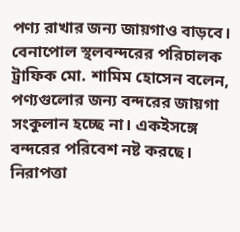পণ্য রাখার জন্য জায়গাও বাড়বে।
বেনাপোল স্থলবন্দরের পরিচালক ট্রাফিক মো. শামিম হোসেন বলেন, পণ্যগুলোর জন্য বন্দরের জায়গা সংকুলান হচ্ছে না। একইসঙ্গে বন্দরের পরিবেশ নষ্ট করছে। নিরাপত্তা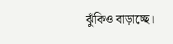ঝুঁকিও বাড়াচ্ছে।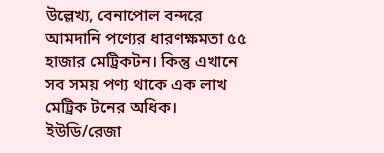উল্লেখ্য, বেনাপোল বন্দরে আমদানি পণ্যের ধারণক্ষমতা ৫৫ হাজার মেট্রিকটন। কিন্তু এখানে সব সময় পণ্য থাকে এক লাখ মেট্রিক টনের অধিক।
ইউডি/রেজা